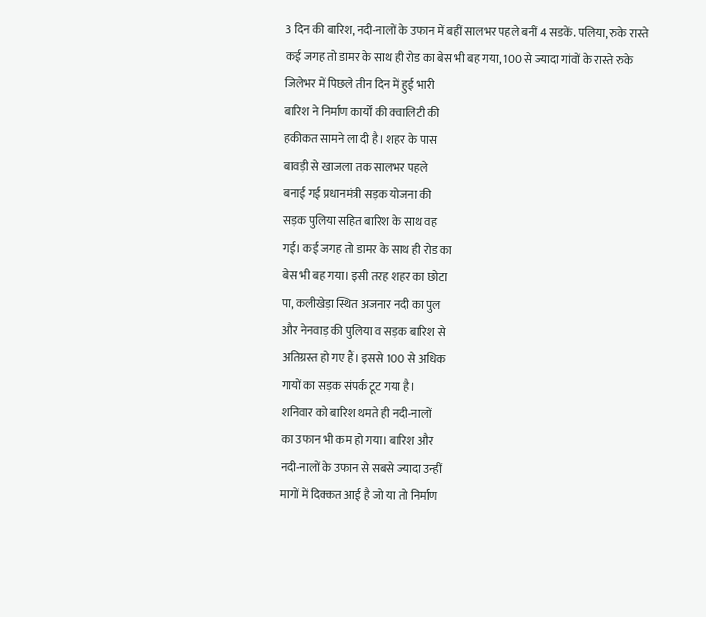3 दिन की बारिश, नदी-नालों के उफान में बहीं सालभर पहले बनीं 4 सडकें. पलिया, रुके रास्ते
कई जगह तो डामर के साथ ही रोड का बेस भी बह गया, 100 से ज्यादा गांवों के रास्ते रुके
जिलेभर में पिछले तीन दिन में हुई भारी
बारिश ने निर्माण कार्यों की क्वालिटी की
हकीकत सामने ला दी है। शहर के पास
बावड़ी से खाजला तक सालभर पहले
बनाई गई प्रधानमंत्री सड़क योजना की
सड़क पुलिया सहित बारिश के साथ वह
गई। कई जगह तो डामर के साथ ही रोड का
बेस भी बह गया। इसी तरह शहर का छोटा
पा, कलीखेड़ा स्थित अजनार नदी का पुल
और नेनवाड़ की पुलिया व सड़क बारिश से
अतिग्रस्त हो गए हैं। इससे 100 से अधिक
गायों का सड़क संपर्क टूट गया है।
शनिवार को बारिश थमते ही नदी-नालों
का उफान भी कम हो गया। बारिश और
नदी-नालों के उफान से सबसे ज्यादा उन्हीं
मागों में दिक्कत आई है जो या तो निर्माण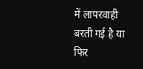में लापरवाही बरती गई है या फिर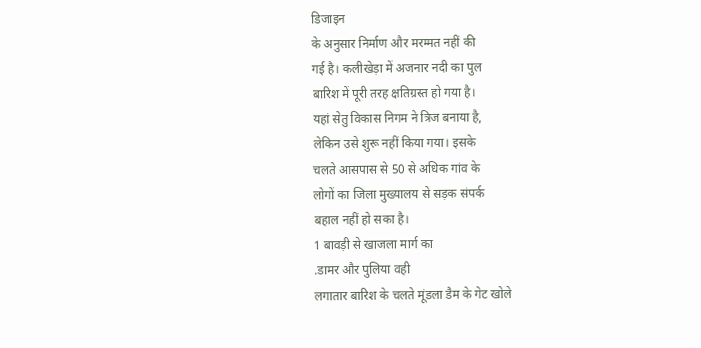डिजाइन
के अनुसार निर्माण और मरम्मत नहीं की
गई है। कलीखेड़ा में अजनार नदी का पुल
बारिश में पूरी तरह क्षतिग्रस्त हो गया है।
यहां सेतु विकास निगम ने त्रिज बनाया है,
लेकिन उसे शुरू नहीं किया गया। इसके
चलते आसपास से 50 से अधिक गांव के
लोगों का जिला मुख्यालय से सड़क संपर्क
बहाल नहीं हो सका है।
1 बावड़ी से खाजला मार्ग का
.डामर और पुलिया वही
लगातार बारिश के चलते मूंडला डैम के गेट खोले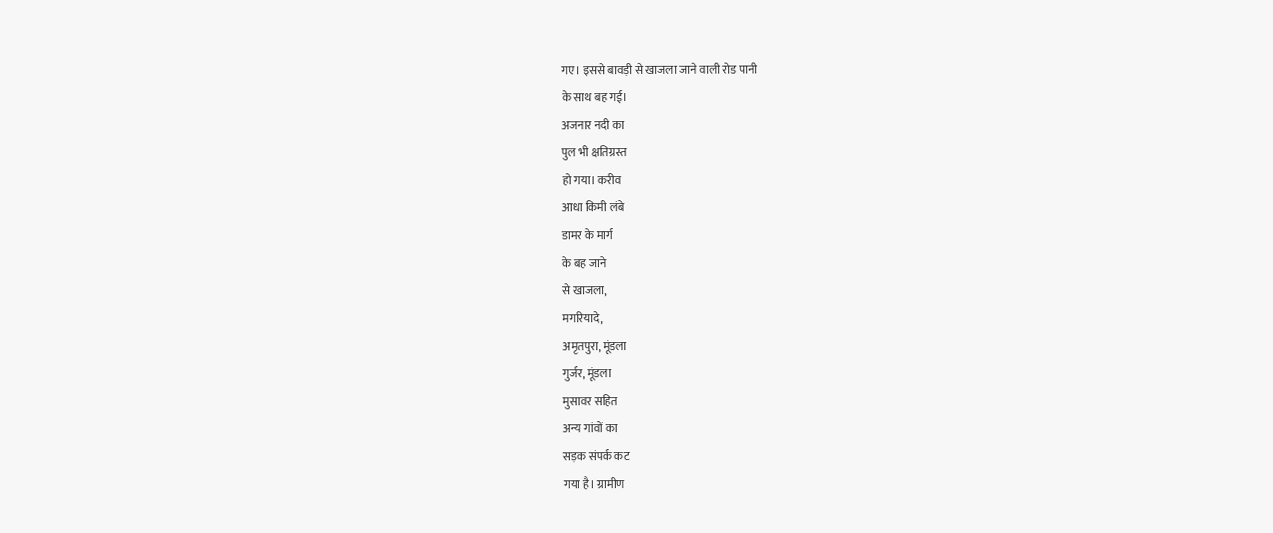गए। इससे बावड़ी से खाजला जाने वाली रोड पानी
के साथ बह गई।
अजनार नदी का
पुल भी क्षतिग्रस्त
हो गया। करीव
आधा किमी लंबे
डामर के मार्ग
के बह जाने
से खाजला,
मगरियादे,
अमृतपुरा, मूंडला
गुर्जर, मूंडला
मुसावर सहित
अन्य गांवों का
सड़क संपर्क कट
गया है। ग्रामीण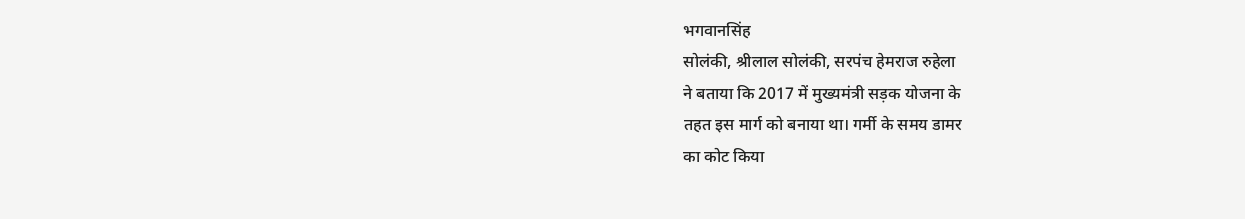भगवानसिंह
सोलंकी, श्रीलाल सोलंकी, सरपंच हेमराज रुहेला
ने बताया कि 2017 में मुख्यमंत्री सड़क योजना के
तहत इस मार्ग को बनाया था। गर्मी के समय डामर
का कोट किया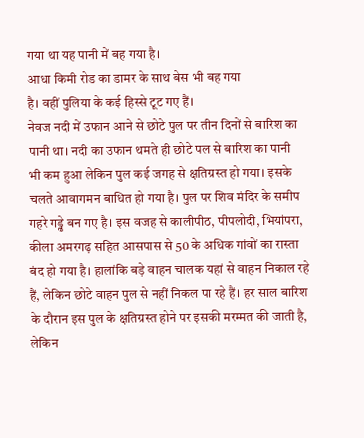गया था यह पानी में बह गया है।
आधा किमी रोड का डामर के साथ बेस भी बह गया
है। वहीं पुलिया के कई हिस्से टूट गए हैं।
नेवज नदी में उफान आने से छोटे पुल पर तीन दिनों से बारिश का
पानी था। नदी का उफान थमते ही छोटे पल से बारिश का पानी
भी कम हुआ लेकिन पुल कई जगह से क्षतिग्रस्त हो गया। इसके
चलते आवागमन बाधित हो गया है। पुल पर शिव मंदिर के समीप
गहरे गड्ढे बन गए है। इस वजह से कालीपीठ, पीपलोदी, भियांपरा,
कीला अमरगढ़ सहित आसपास से 50 के अधिक गांवों का रास्ता
बंद हो गया है। हालांकि बड़े वाहन चालक यहां से वाहन निकाल रहे
हैं, लेकिन छोटे वाहन पुल से नहीं निकल पा रहे हैं। हर साल बारिश
के दौरान इस पुल के क्षतिग्रस्त होने पर इसकी मरम्मत की जाती है,
लेकिन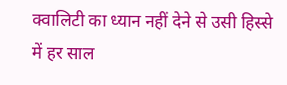क्वालिटी का ध्यान नहीं देने से उसी हिस्से में हर साल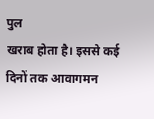पुल
खराब होता है। इससे कई दिनों तक आवागमन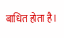बाधित होता है।